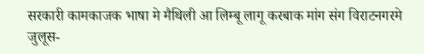सरकारी कामकाजक भाषा मे मैथिली आ लिम्बू लागू करबाक मांग संग विराटनगरमे जुलूस-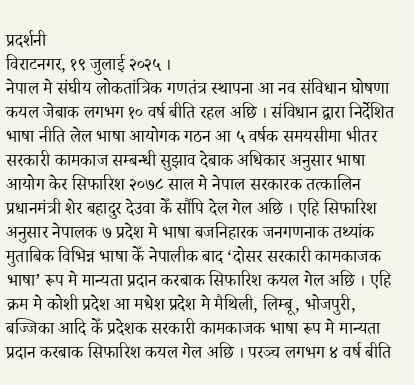प्रदर्शनी
विराटनगर, १९ जुलाई २०२५ ।
नेपाल मे संघीय लोकतांत्रिक गणतंत्र स्थापना आ नव संविधान घोषणा कयल जेबाक लगभग १० वर्ष बीति रहल अछि । संविधान द्वारा निर्देशित भाषा नीति लेल भाषा आयोगक गठन आ ५ वर्षक समयसीमा भीतर सरकारी कामकाज सम्बन्धी सुझाव देबाक अधिकार अनुसार भाषा आयोग केर सिफारिश २०७८ साल मे नेपाल सरकारक तत्कालिन प्रधानमंत्री शेर बहादुर देउवा केँ सौंपि देल गेल अछि । एहि सिफारिश अनुसार नेपालक ७ प्रदेश मे भाषा बजनिहारक जनगणनाक तथ्यांक मुताबिक विभिन्न भाषा केँ नेपालीक बाद ‘दोसर सरकारी कामकाजक भाषा’ रूप मे मान्यता प्रदान करबाक सिफारिश कयल गेल अछि । एहि क्रम मे कोशी प्रदेश आ मधेश प्रदेश मे मैथिली, लिम्बू, भोजपुरी, बज्जिका आदि केँ प्रदेशक सरकारी कामकाजक भाषा रूप मे मान्यता प्रदान करबाक सिफारिश कयल गेल अछि । परञ्च लगभग ४ वर्ष बीति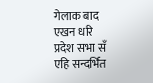गेलाक बाद एखन धरि प्रदेश सभा सँ एहि सन्दर्भित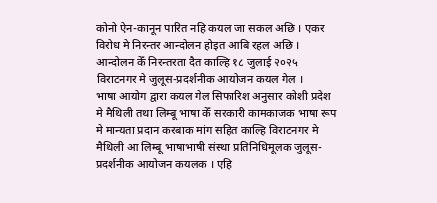कोनो ऐन-कानून पारित नहि कयल जा सकल अछि । एकर विरोध मे निरन्तर आन्दोलन होइत आबि रहल अछि । आन्दोलन केँ निरन्तरता दैत काल्हि १८ जुलाई २०२५ विराटनगर मे जुलूस-प्रदर्शनीक आयोजन कयल गेल ।
भाषा आयोग द्वारा कयल गेल सिफारिश अनुसार कोशी प्रदेश मे मैथिली तथा लिम्बू भाषा केँ सरकारी कामकाजक भाषा रूप मे मान्यता प्रदान करबाक मांग सहित काल्हि विराटनगर मे मैथिली आ लिम्बू भाषाभाषी संस्था प्रतिनिधिमूलक जुलूस-प्रदर्शनीक आयोजन कयलक । एहि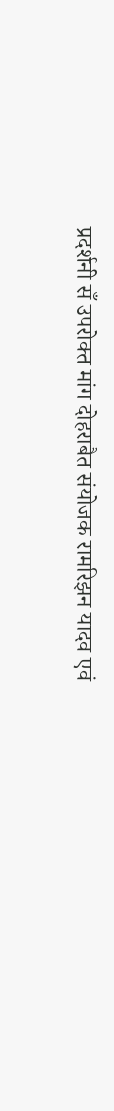प्रदर्शनी सँ उपरोक्त मांग दोहराबैत संयोजक रामरिझन यादव एवं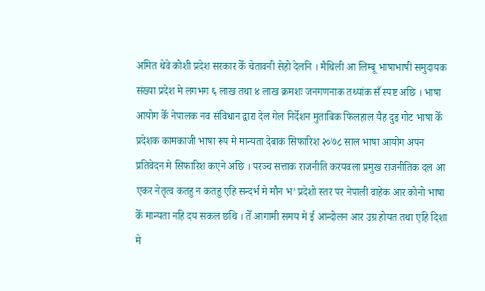अमित थेवे कोशी प्रदेश सरकार केँ चेतावनी सेहो देलनि । मैथिली आ लिम्बू भाषाभाषी समुदायक संख्या प्रदेश मे लगभग ६ लाख तथा ४ लाख क्रमशः जनगणनाक तथ्यांक सँ स्पष्ट अछि । भाषा आयोग केँ नेपालक नव संविधान द्वारा देल गेल निर्देशन मुताबिक फिलहाल यैह दुइ गोट भाषा केँ प्रदेशक कामकाजी भाषा रूप मे मान्यता देबाक सिफारिश २०७८ साल भाषा आयोग अपन प्रतिवेदन मे सिफारिश कएने अछि । परञ्च सत्ताक राजनीति करयवला प्रमुख राजनीतिक दल आ एकर नेतृत्व कतहु न कतहु एहि सन्दर्भ मे मौन भ’ प्रदेशो स्तर पर नेपाली वाहेक आर कोनो भाषा केँ मान्यता नहि दय सकल छथि । तेँ आगामी समय मे ई आन्दोलन आर उग्र होयत तथा एहि दिशा मे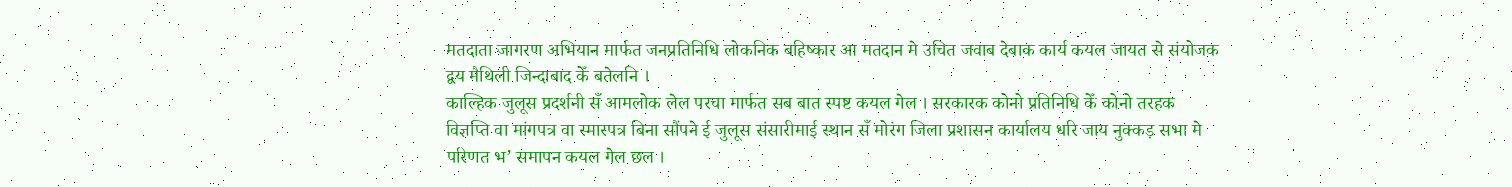मतदाता जागरण अभियान मार्फत जनप्रतिनिधि लोकनिक बहिष्कार आ मतदान मे उचित जवाब देबाक कार्य कयल जायत से संयोजक द्वय मैथिली जिन्दाबाद केँ बतेलनि ।
काल्हिक जुलूस प्रदर्शनी सँ आमलोक लेल परचा मार्फत सब बात स्पष्ट कयल गेल । सरकारक कोनो प्रतिनिधि केँ कोनो तरहक विज्ञप्ति वा मांगपत्र वा स्मारपत्र बिना सौंपने ई जुलूस संसारीमाई स्थान सँ मोरंग जिला प्रशासन कार्यालय धरि जाय नुक्कड़ सभा मे परिणत भ’ समापन कयल गेल छल ।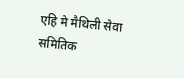एहि मे मैथिली सेवा समितिक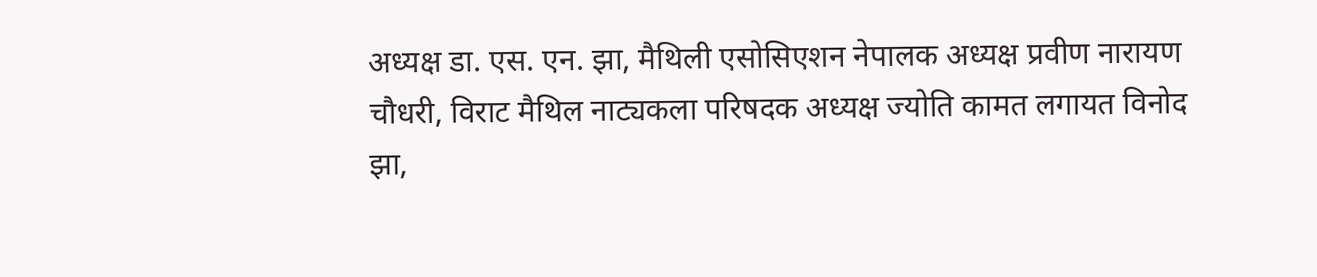अध्यक्ष डा. एस. एन. झा, मैथिली एसोसिएशन नेपालक अध्यक्ष प्रवीण नारायण चौधरी, विराट मैथिल नाट्यकला परिषदक अध्यक्ष ज्योति कामत लगायत विनोद झा,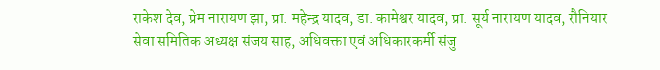राकेश देव, प्रेम नारायण झा, प्रा. महेन्द्र यादव, डा. कामेश्वर यादव, प्रा. सूर्य नारायण यादव, रौनियार सेवा समितिक अध्यक्ष संजय साह, अधिवक्ता एवं अधिकारकर्मी संजु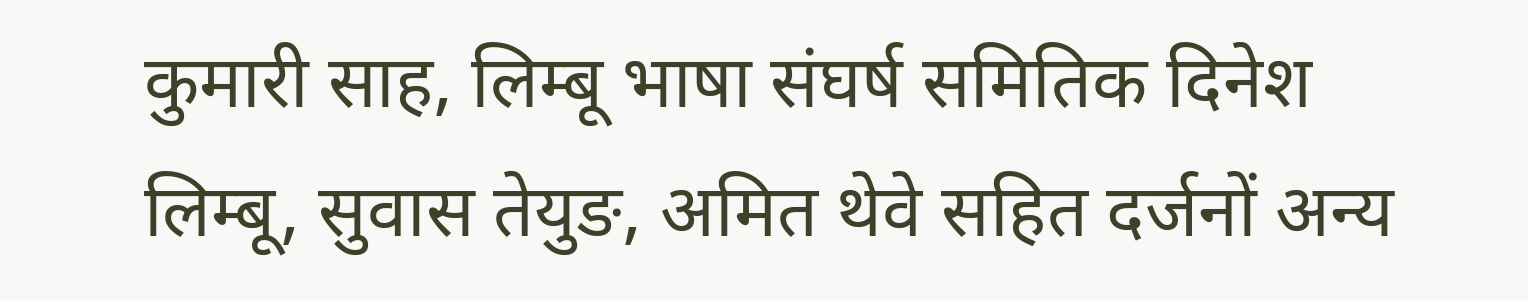कुमारी साह, लिम्बू भाषा संघर्ष समितिक दिनेश लिम्बू, सुवास तेयुङ, अमित थेवे सहित दर्जनों अन्य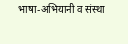भाषा-अभियानी व संस्था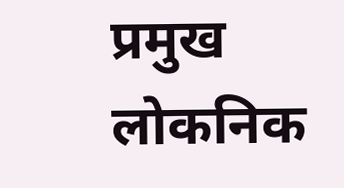प्रमुख लोकनिक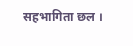सहभागिता छल ।